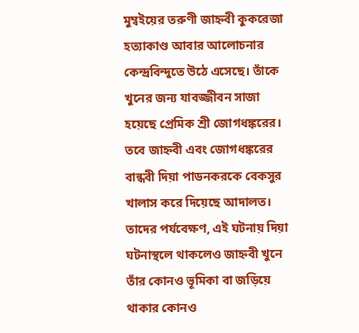মুম্বইয়ের তরুণী জাহ্নবী কুকরেজা হত্যাকাণ্ড আবার আলোচনার কেন্দ্রবিন্দুতে উঠে এসেছে। তাঁকে খুনের জন্য যাবজ্জীবন সাজা হয়েছে প্রেমিক শ্রী জোগধঙ্করের। তবে জাহ্নবী এবং জোগধঙ্করের বান্ধবী দিয়া পাডনকরকে বেকসুর খালাস করে দিয়েছে আদালত। তাদের পর্যবেক্ষণ, এই ঘটনায় দিয়া ঘটনাস্থলে থাকলেও জাহ্নবী খুনে তাঁর কোনও ভূমিকা বা জড়িয়ে থাকার কোনও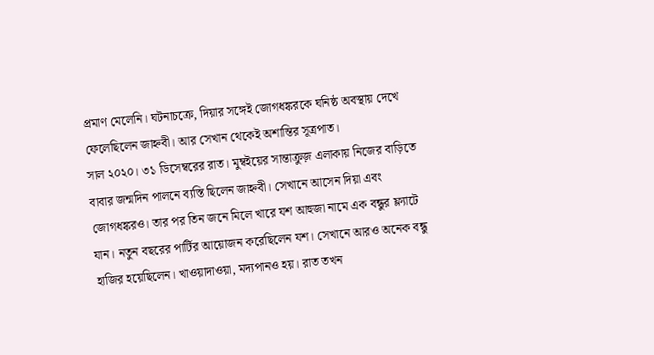প্রমাণ মেলেনি। ঘটনাচক্রে, দিয়ার সঙ্গেই জোগধঙ্করকে ঘনিষ্ঠ অবস্থায় দেখে ফেলেছিলেন জাহ্নবী। আর সেখান থেকেই অশান্তির সূত্রপাত।
সাল ২০২০। ৩১ ডিসেম্বরের রাত। মুম্বইয়ের সান্তাক্রুজ় এলাকায় নিজের বাড়িতে বাবার জন্মদিন পালনে ব্যস্তি ছিলেন জাহ্নবী। সেখানে আসেন দিয়া এবং জোগধঙ্করও। তার পর তিন জনে মিলে খারে যশ আহুজা নামে এক বন্ধুর ফ্ল্যাটে যান। নতুন বছরের পার্টির আয়োজন করেছিলেন যশ। সেখানে আরও অনেক বন্ধু হাজির হয়েছিলেন। খাওয়াদাওয়া, মদ্যপানও হয়। রাত তখন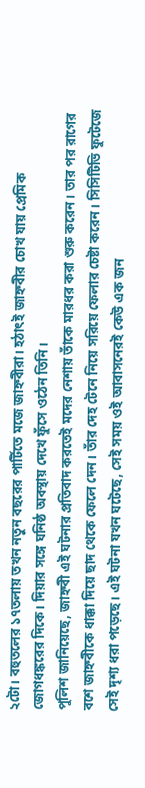২টো। বহুতলের ১৭তলায় তখন নতুন বছরের পার্টিতে মজে জাহ্নবীরা। হঠাৎই জাহ্নবীর চোখ যায় প্রেমিক জোগধঙ্করের দিকে। দিয়ার সঙ্গে ঘনিষ্ঠ অবস্থায় দেখে ফুঁসে ওঠেন তিনি।
পুলিশ জানিয়েছে, জাহ্নবী এই ঘটনার প্রতিবাদ করতেই মদের নেশায় তাঁকে মারধর করা শুরু করেন। তার পর রাগের বশে জাহ্নবীকে ধাক্কা দিয়ে ছাদ থেকে ফেলে দেন। তাঁর দেহ টেনে নিয়ে সরিয়ে ফেলার চেষ্টা করেন। সিসিটিভি ফুটেজে সেই দৃশ্য ধরা পড়েছে। এই ঘটনা যখন ঘটেছে, সেই সময় ওই আবাসনেরই কেউ এক জন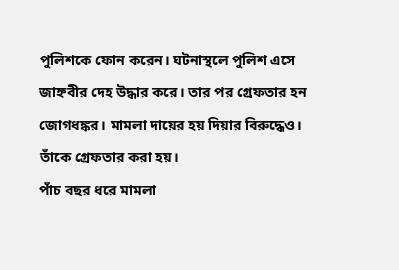পুলিশকে ফোন করেন। ঘটনাস্থলে পুলিশ এসে জাহ্নবীর দেহ উদ্ধার করে। তার পর গ্রেফতার হন জোগধঙ্কর। মামলা দায়ের হয় দিয়ার বিরুদ্ধেও। তাঁকে গ্রেফতার করা হয়।
পাঁচ বছর ধরে মামলা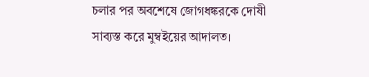চলার পর অবশেষে জোগধঙ্করকে দোষী সাব্যস্ত করে মুম্বইয়ের আদালত।